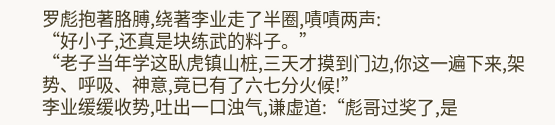罗彪抱著胳膊,绕著李业走了半圈,嘖嘖两声:
“好小子,还真是块练武的料子。”
“老子当年学这臥虎镇山桩,三天才摸到门边,你这一遍下来,架势、呼吸、神意,竟已有了六七分火候!”
李业缓缓收势,吐出一口浊气,谦虚道:“彪哥过奖了,是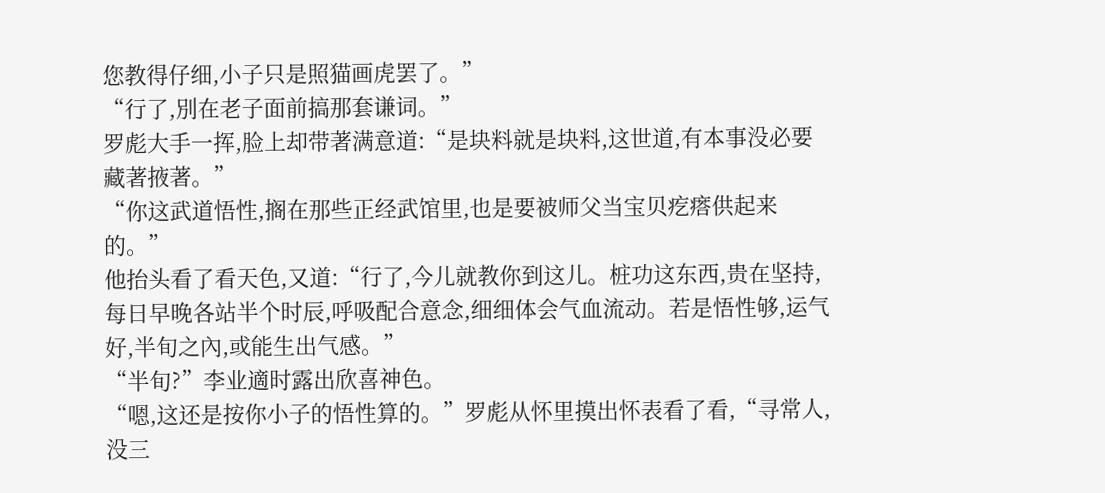您教得仔细,小子只是照猫画虎罢了。”
“行了,別在老子面前搞那套谦词。”
罗彪大手一挥,脸上却带著满意道:“是块料就是块料,这世道,有本事没必要藏著掖著。”
“你这武道悟性,搁在那些正经武馆里,也是要被师父当宝贝疙瘩供起来的。”
他抬头看了看天色,又道:“行了,今儿就教你到这儿。桩功这东西,贵在坚持,每日早晚各站半个时辰,呼吸配合意念,细细体会气血流动。若是悟性够,运气好,半旬之內,或能生出气感。”
“半旬?”李业適时露出欣喜神色。
“嗯,这还是按你小子的悟性算的。”罗彪从怀里摸出怀表看了看,“寻常人,没三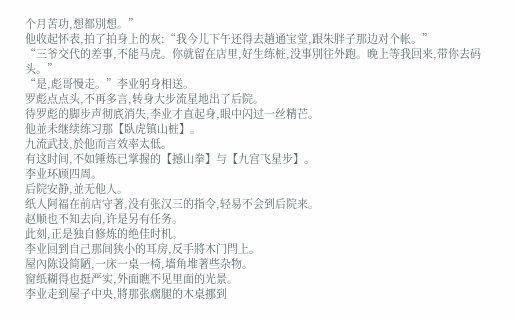个月苦功,想都別想。”
他收起怀表,拍了拍身上的灰:“我今儿下午还得去趟通宝堂,跟朱胖子那边对个帐。”
“三爷交代的差事,不能马虎。你就留在店里,好生练桩,没事別往外跑。晚上等我回来,带你去码头。”
“是,彪哥慢走。”李业躬身相送。
罗彪点点头,不再多言,转身大步流星地出了后院。
待罗彪的脚步声彻底消失,李业才直起身,眼中闪过一丝精芒。
他並未继续练习那【臥虎镇山桩】。
九流武技,於他而言效率太低。
有这时间,不如锤炼已掌握的【撼山拳】与【九宫飞星步】。
李业环顾四周。
后院安静,並无他人。
纸人阿福在前店守著,没有张汉三的指令,轻易不会到后院来。
赵顺也不知去向,许是另有任务。
此刻,正是独自修炼的绝佳时机。
李业回到自己那间狭小的耳房,反手將木门閂上。
屋內陈设简陋,一床一桌一椅,墙角堆著些杂物。
窗纸糊得也挺严实,外面瞧不见里面的光景。
李业走到屋子中央,將那张瘸腿的木桌挪到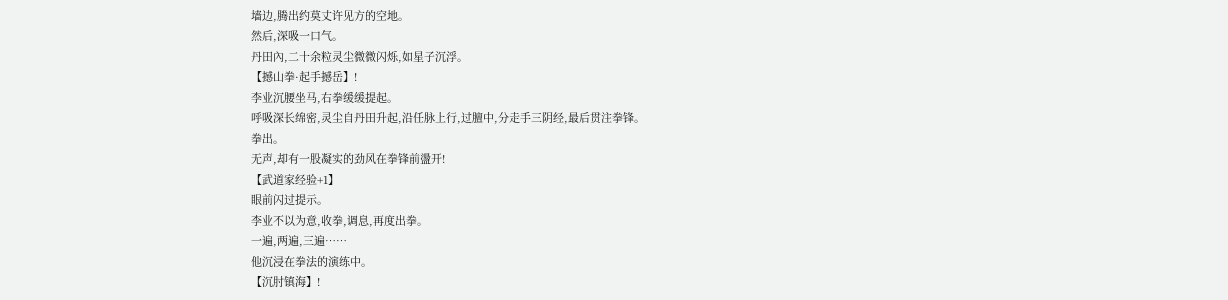墙边,腾出约莫丈许见方的空地。
然后,深吸一口气。
丹田內,二十余粒灵尘微微闪烁,如星子沉浮。
【撼山拳·起手撼岳】!
李业沉腰坐马,右拳缓缓提起。
呼吸深长绵密,灵尘自丹田升起,沿任脉上行,过膻中,分走手三阴经,最后贯注拳锋。
拳出。
无声,却有一股凝实的劲风在拳锋前盪开!
【武道家经验+1】
眼前闪过提示。
李业不以为意,收拳,调息,再度出拳。
一遍,两遍,三遍……
他沉浸在拳法的演练中。
【沉肘镇海】!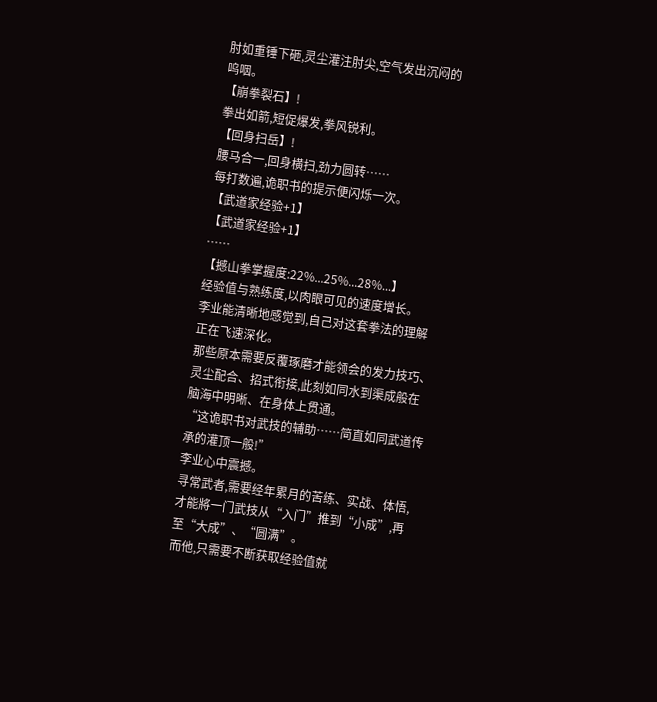肘如重锤下砸,灵尘灌注肘尖,空气发出沉闷的呜咽。
【崩拳裂石】!
拳出如箭,短促爆发,拳风锐利。
【回身扫岳】!
腰马合一,回身横扫,劲力圆转……
每打数遍,诡职书的提示便闪烁一次。
【武道家经验+1】
【武道家经验+1】
……
【撼山拳掌握度:22%...25%...28%...】
经验值与熟练度,以肉眼可见的速度增长。
李业能清晰地感觉到,自己对这套拳法的理解正在飞速深化。
那些原本需要反覆琢磨才能领会的发力技巧、灵尘配合、招式衔接,此刻如同水到渠成般在脑海中明晰、在身体上贯通。
“这诡职书对武技的辅助……简直如同武道传承的灌顶一般!”
李业心中震撼。
寻常武者,需要经年累月的苦练、实战、体悟,才能將一门武技从“入门”推到“小成”,再至“大成”、“圆满”。
而他,只需要不断获取经验值就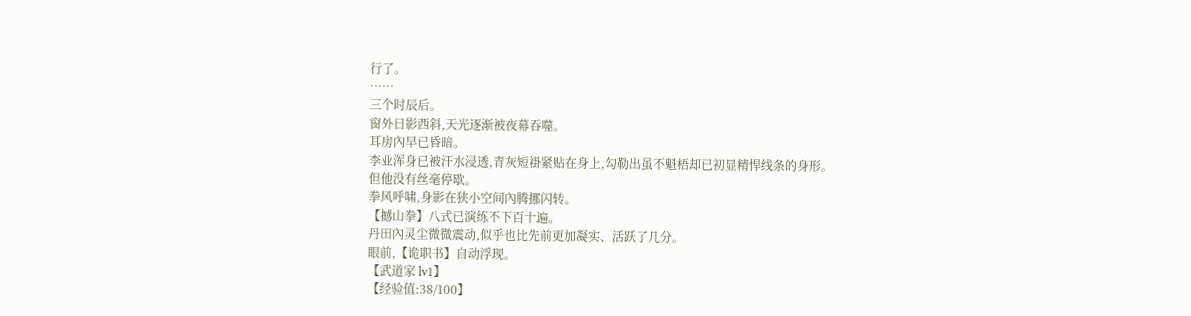行了。
……
三个时辰后。
窗外日影西斜,天光逐渐被夜幕吞噬。
耳房內早已昏暗。
李业浑身已被汗水浸透,青灰短褂紧贴在身上,勾勒出虽不魁梧却已初显精悍线条的身形。
但他没有丝毫停歇。
拳风呼啸,身影在狭小空间內腾挪闪转。
【撼山拳】八式已演练不下百十遍。
丹田內灵尘微微震动,似乎也比先前更加凝实、活跃了几分。
眼前,【诡职书】自动浮现。
【武道家 lv1】
【经验值:38/100】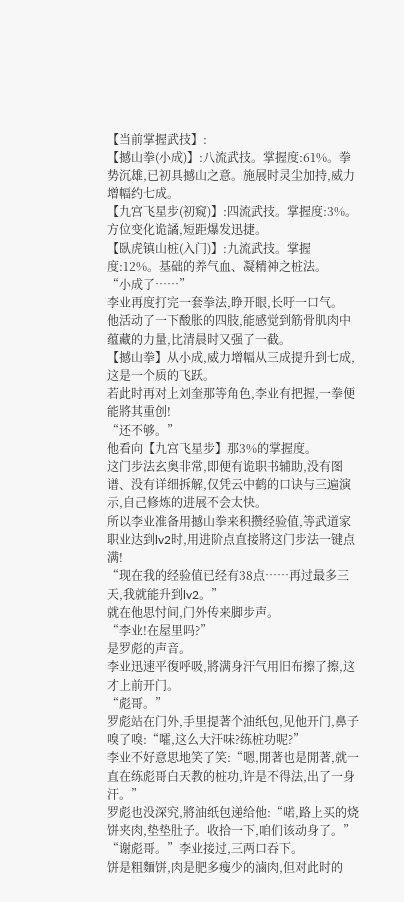【当前掌握武技】:
【撼山拳(小成)】:八流武技。掌握度:61%。拳势沉雄,已初具撼山之意。施展时灵尘加持,威力增幅约七成。
【九宫飞星步(初窥)】:四流武技。掌握度:3%。方位变化诡譎,短距爆发迅捷。
【臥虎镇山桩(入门)】:九流武技。掌握度:12%。基础的养气血、凝精神之桩法。
“小成了……”
李业再度打完一套拳法,睁开眼,长吁一口气。
他活动了一下酸胀的四肢,能感觉到筋骨肌肉中蕴藏的力量,比清晨时又强了一截。
【撼山拳】从小成,威力增幅从三成提升到七成,这是一个质的飞跃。
若此时再对上刘奎那等角色,李业有把握,一拳便能將其重创!
“还不够。”
他看向【九宫飞星步】那3%的掌握度。
这门步法玄奥非常,即便有诡职书辅助,没有图谱、没有详细拆解,仅凭云中鹤的口诀与三遍演示,自己修炼的进展不会太快。
所以李业准备用撼山拳来积攒经验值,等武道家职业达到lv2时,用进阶点直接將这门步法一键点满!
“现在我的经验值已经有38点……再过最多三天,我就能升到lv2。”
就在他思忖间,门外传来脚步声。
“李业!在屋里吗?”
是罗彪的声音。
李业迅速平復呼吸,將满身汗气用旧布擦了擦,这才上前开门。
“彪哥。”
罗彪站在门外,手里提著个油纸包,见他开门,鼻子嗅了嗅:“嚯,这么大汗味?练桩功呢?”
李业不好意思地笑了笑:“嗯,閒著也是閒著,就一直在练彪哥白天教的桩功,许是不得法,出了一身汗。”
罗彪也没深究,將油纸包递给他:“喏,路上买的烧饼夹肉,垫垫肚子。收拾一下,咱们该动身了。”
“谢彪哥。”李业接过,三两口吞下。
饼是粗麵饼,肉是肥多瘦少的滷肉,但对此时的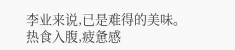李业来说,已是难得的美味。
热食入腹,疲惫感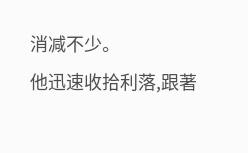消减不少。
他迅速收拾利落,跟著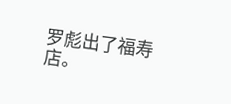罗彪出了福寿店。